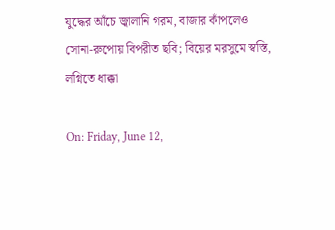যুদ্ধের আঁচে জ্বালানি গরম, বাজার কাঁপলেও সোনা-রুপোয় বিপরীত ছবি; বিয়ের মরসুমে স্বস্তি, লগ্নিতে ধাক্কা

On: Friday, June 12,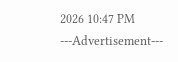2026 10:47 PM
---Advertisement---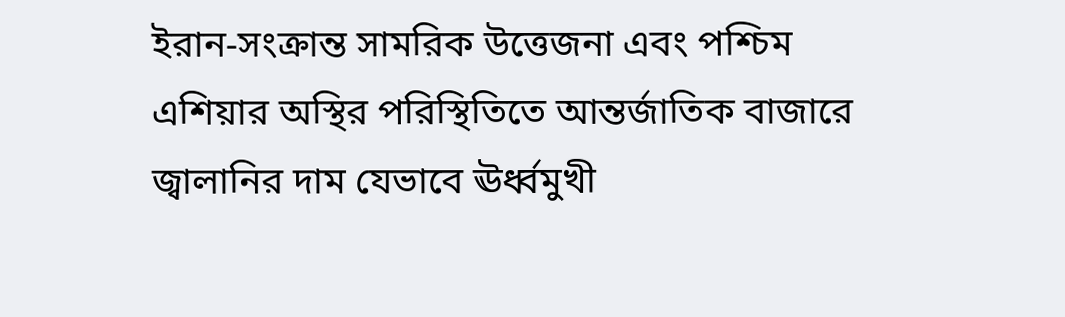ইরান-সংক্রান্ত সামরিক উত্তেজনা এবং পশ্চিম এশিয়ার অস্থির পরিস্থিতিতে আন্তর্জাতিক বাজারে জ্বালানির দাম যেভাবে ঊর্ধ্বমুখী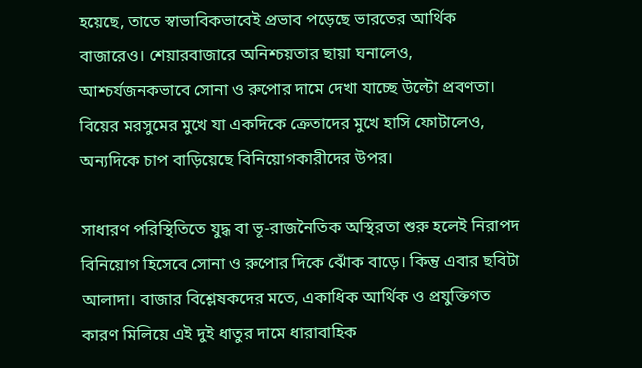হয়েছে, তাতে স্বাভাবিকভাবেই প্রভাব পড়েছে ভারতের আর্থিক বাজারেও। শেয়ারবাজারে অনিশ্চয়তার ছায়া ঘনালেও, আশ্চর্যজনকভাবে সোনা ও রুপোর দামে দেখা যাচ্ছে উল্টো প্রবণতা। বিয়ের মরসুমের মুখে যা একদিকে ক্রেতাদের মুখে হাসি ফোটালেও, অন্যদিকে চাপ বাড়িয়েছে বিনিয়োগকারীদের উপর।

সাধারণ পরিস্থিতিতে যুদ্ধ বা ভূ-রাজনৈতিক অস্থিরতা শুরু হলেই নিরাপদ বিনিয়োগ হিসেবে সোনা ও রুপোর দিকে ঝোঁক বাড়ে। কিন্তু এবার ছবিটা আলাদা। বাজার বিশ্লেষকদের মতে, একাধিক আর্থিক ও প্রযুক্তিগত কারণ মিলিয়ে এই দুই ধাতুর দামে ধারাবাহিক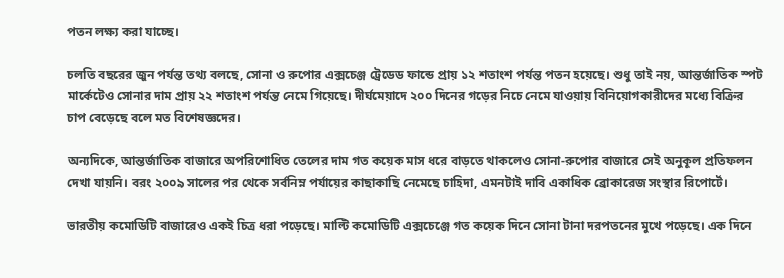পতন লক্ষ্য করা যাচ্ছে।

চলতি বছরের জুন পর্যন্ত তথ্য বলছে, সোনা ও রুপোর এক্সচেঞ্জ ট্রেডেড ফান্ডে প্রায় ১২ শতাংশ পর্যন্ত পতন হয়েছে। শুধু তাই নয়, আন্তর্জাতিক স্পট মার্কেটেও সোনার দাম প্রায় ২২ শতাংশ পর্যন্ত নেমে গিয়েছে। দীর্ঘমেয়াদে ২০০ দিনের গড়ের নিচে নেমে যাওয়ায় বিনিয়োগকারীদের মধ্যে বিক্রির চাপ বেড়েছে বলে মত বিশেষজ্ঞদের।

অন্যদিকে, আন্তর্জাতিক বাজারে অপরিশোধিত তেলের দাম গত কয়েক মাস ধরে বাড়তে থাকলেও সোনা-রুপোর বাজারে সেই অনুকূল প্রতিফলন দেখা যায়নি। বরং ২০০৯ সালের পর থেকে সর্বনিম্ন পর্যায়ের কাছাকাছি নেমেছে চাহিদা, এমনটাই দাবি একাধিক ব্রোকারেজ সংস্থার রিপোর্টে।

ভারতীয় কমোডিটি বাজারেও একই চিত্র ধরা পড়েছে। মাল্টি কমোডিটি এক্সচেঞ্জে গত কয়েক দিনে সোনা টানা দরপতনের মুখে পড়েছে। এক দিনে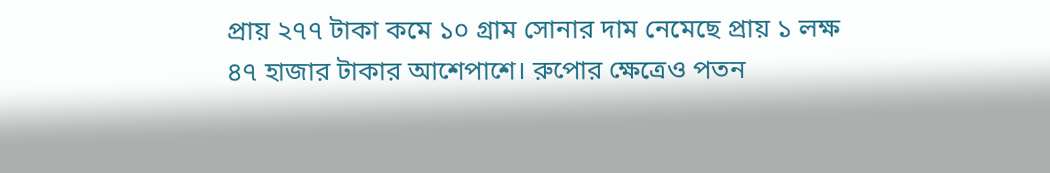প্রায় ২৭৭ টাকা কমে ১০ গ্রাম সোনার দাম নেমেছে প্রায় ১ লক্ষ ৪৭ হাজার টাকার আশেপাশে। রুপোর ক্ষেত্রেও পতন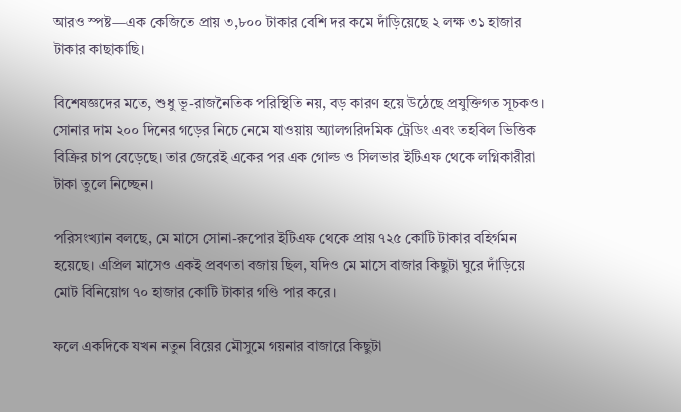আরও স্পষ্ট—এক কেজিতে প্রায় ৩,৮০০ টাকার বেশি দর কমে দাঁড়িয়েছে ২ লক্ষ ৩১ হাজার টাকার কাছাকাছি।

বিশেষজ্ঞদের মতে, শুধু ভূ-রাজনৈতিক পরিস্থিতি নয়, বড় কারণ হয়ে উঠেছে প্রযুক্তিগত সূচকও। সোনার দাম ২০০ দিনের গড়ের নিচে নেমে যাওয়ায় অ্যালগরিদমিক ট্রেডিং এবং তহবিল ভিত্তিক বিক্রির চাপ বেড়েছে। তার জেরেই একের পর এক গোল্ড ও সিলভার ইটিএফ থেকে লগ্নিকারীরা টাকা তুলে নিচ্ছেন।

পরিসংখ্যান বলছে, মে মাসে সোনা-রুপোর ইটিএফ থেকে প্রায় ৭২৫ কোটি টাকার বহির্গমন হয়েছে। এপ্রিল মাসেও একই প্রবণতা বজায় ছিল, যদিও মে মাসে বাজার কিছুটা ঘুরে দাঁড়িয়ে মোট বিনিয়োগ ৭০ হাজার কোটি টাকার গণ্ডি পার করে।

ফলে একদিকে যখন নতুন বিয়ের মৌসুমে গয়নার বাজারে কিছুটা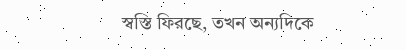স্বস্তি ফিরছে, তখন অন্যদিকে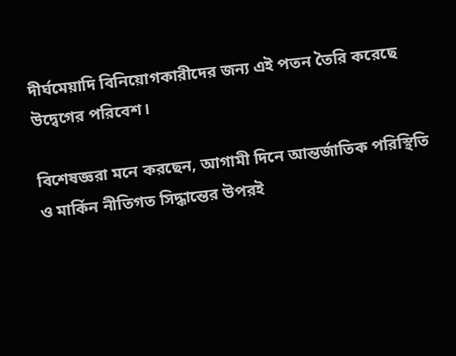দীর্ঘমেয়াদি বিনিয়োগকারীদের জন্য এই পতন তৈরি করেছে উদ্বেগের পরিবেশ।

বিশেষজ্ঞরা মনে করছেন, আগামী দিনে আন্তর্জাতিক পরিস্থিতি ও মার্কিন নীতিগত সিদ্ধান্তের উপরই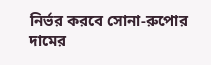নির্ভর করবে সোনা-রুপোর দামের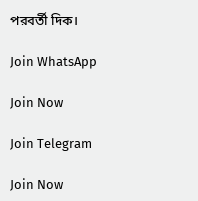পরবর্তী দিক।

Join WhatsApp

Join Now

Join Telegram

Join Now